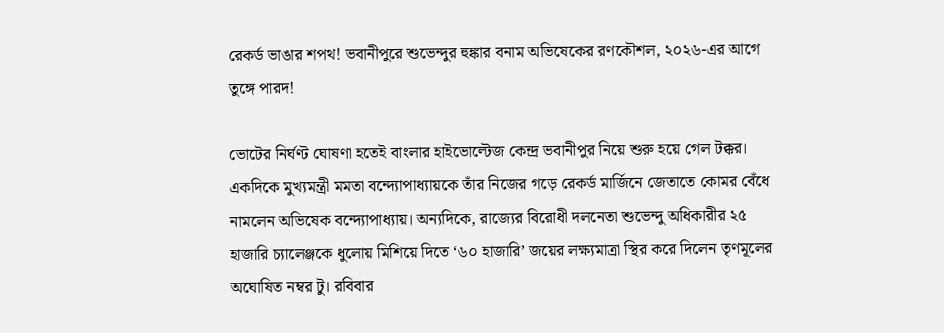রেকর্ড ভাঙার শপথ! ভবানীপুরে শুভেন্দুর হুঙ্কার বনাম অভিষেকের রণকৌশল, ২০২৬-এর আগে তুঙ্গে পারদ!

ভোটের নির্ঘণ্ট ঘোষণা হতেই বাংলার হাইভোল্টেজ কেন্দ্র ভবানীপুর নিয়ে শুরু হয়ে গেল টক্কর। একদিকে মুখ্যমন্ত্রী মমতা বন্দ্যোপাধ্যায়কে তাঁর নিজের গড়ে রেকর্ড মার্জিনে জেতাতে কোমর বেঁধে নামলেন অভিষেক বন্দ্যোপাধ্যায়। অন্যদিকে, রাজ্যের বিরোধী দলনেতা শুভেন্দু অধিকারীর ২৫ হাজারি চ্যালেঞ্জকে ধুলোয় মিশিয়ে দিতে ‘৬০ হাজারি’ জয়ের লক্ষ্যমাত্রা স্থির করে দিলেন তৃণমূলের অঘোষিত নম্বর টু। রবিবার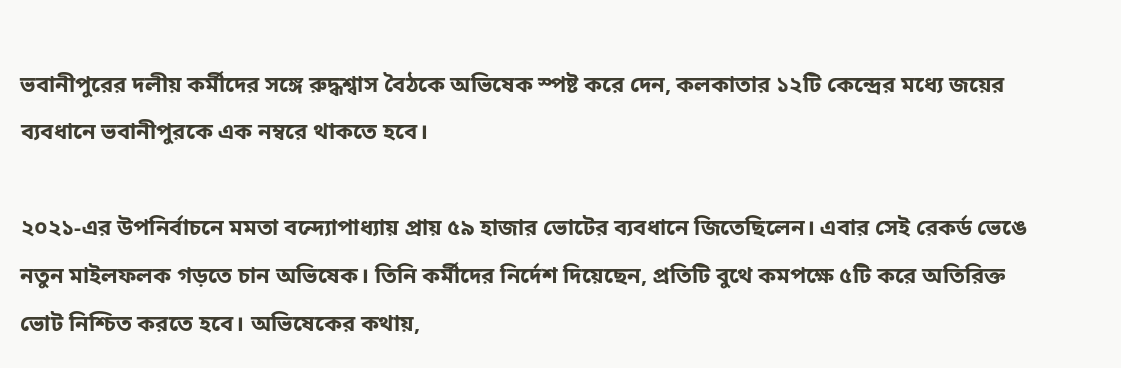ভবানীপুরের দলীয় কর্মীদের সঙ্গে রুদ্ধশ্বাস বৈঠকে অভিষেক স্পষ্ট করে দেন, কলকাতার ১২টি কেন্দ্রের মধ্যে জয়ের ব্যবধানে ভবানীপুরকে এক নম্বরে থাকতে হবে।

২০২১-এর উপনির্বাচনে মমতা বন্দ্যোপাধ্যায় প্রায় ৫৯ হাজার ভোটের ব্যবধানে জিতেছিলেন। এবার সেই রেকর্ড ভেঙে নতুন মাইলফলক গড়তে চান অভিষেক। তিনি কর্মীদের নির্দেশ দিয়েছেন, প্রতিটি বুথে কমপক্ষে ৫টি করে অতিরিক্ত ভোট নিশ্চিত করতে হবে। অভিষেকের কথায়,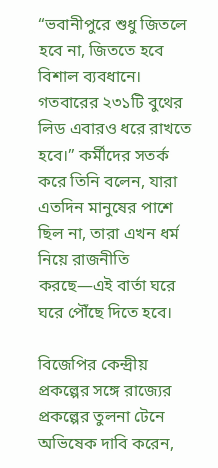“ভবানীপুরে শুধু জিতলে হবে না, জিততে হবে বিশাল ব্যবধানে। গতবারের ২৩১টি বুথের লিড এবারও ধরে রাখতে হবে।” কর্মীদের সতর্ক করে তিনি বলেন, যারা এতদিন মানুষের পাশে ছিল না, তারা এখন ধর্ম নিয়ে রাজনীতি করছে—এই বার্তা ঘরে ঘরে পৌঁছে দিতে হবে।

বিজেপির কেন্দ্রীয় প্রকল্পের সঙ্গে রাজ্যের প্রকল্পের তুলনা টেনে অভিষেক দাবি করেন,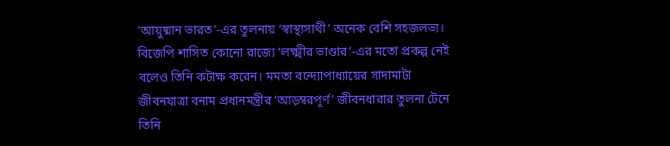‘আয়ুষ্মান ভারত’-এর তুলনায় ‘স্বাস্থ্যসাথী’ অনেক বেশি সহজলভ্য। বিজেপি শাসিত কোনো রাজ্যে ‘লক্ষ্মীর ভাণ্ডার’-এর মতো প্রকল্প নেই বলেও তিনি কটাক্ষ করেন। মমতা বন্দ্যোপাধ্যায়ের সাদামাটা জীবনযাত্রা বনাম প্রধানমন্ত্রীর ‘আড়ম্বরপূর্ণ’ জীবনধারার তুলনা টেনে তিনি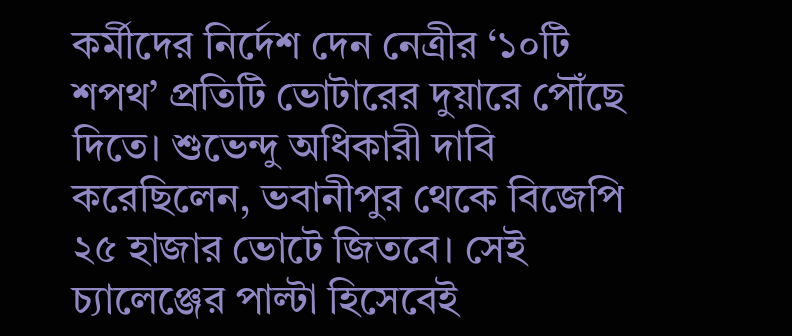কর্মীদের নির্দেশ দেন নেত্রীর ‘১০টি শপথ’ প্রতিটি ভোটারের দুয়ারে পৌঁছে দিতে। শুভেন্দু অধিকারী দাবি করেছিলেন, ভবানীপুর থেকে বিজেপি ২৫ হাজার ভোটে জিতবে। সেই চ্যালেঞ্জের পাল্টা হিসেবেই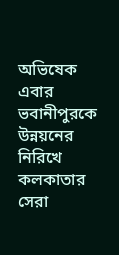অভিষেক এবার ভবানীপুরকে উন্নয়নের নিরিখে কলকাতার সেরা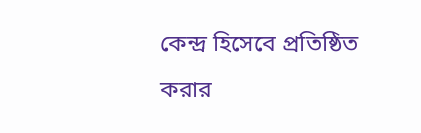কেন্দ্র হিসেবে প্রতিষ্ঠিত করার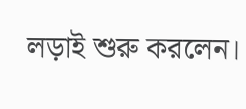লড়াই শুরু করলেন।